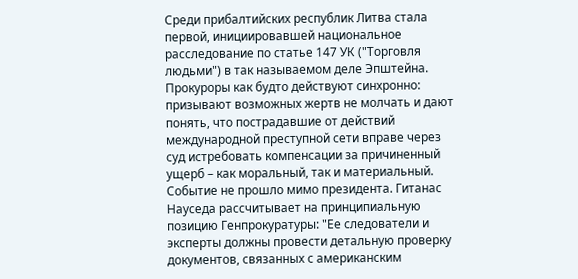Среди прибалтийских республик Литва стала первой, инициировавшей национальное расследование по статье 147 УК ("Торговля людьми") в так называемом деле Эпштейна. Прокуроры как будто действуют синхронно: призывают возможных жертв не молчать и дают понять, что пострадавшие от действий международной преступной сети вправе через суд истребовать компенсации за причиненный ущерб – как моральный, так и материальный.
Событие не прошло мимо президента. Гитанас Науседа рассчитывает на принципиальную позицию Генпрокуратуры: "Ее следователи и эксперты должны провести детальную проверку документов, связанных с американским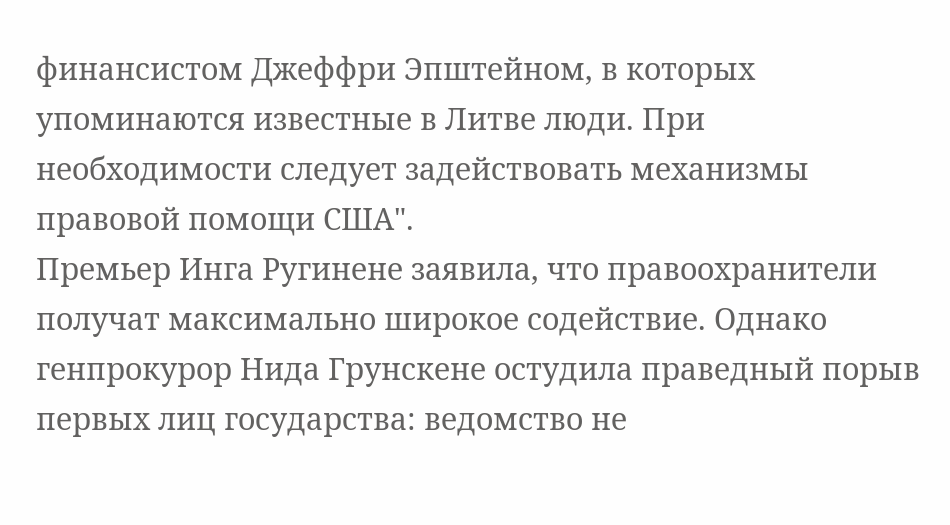финансистом Джеффри Эпштейном, в которых упоминаются известные в Литве люди. При необходимости следует задействовать механизмы правовой помощи США".
Премьер Инга Ругинене заявила, что правоохранители получат максимально широкое содействие. Однако генпрокурор Нида Грунскене остудила праведный порыв первых лиц государства: ведомство не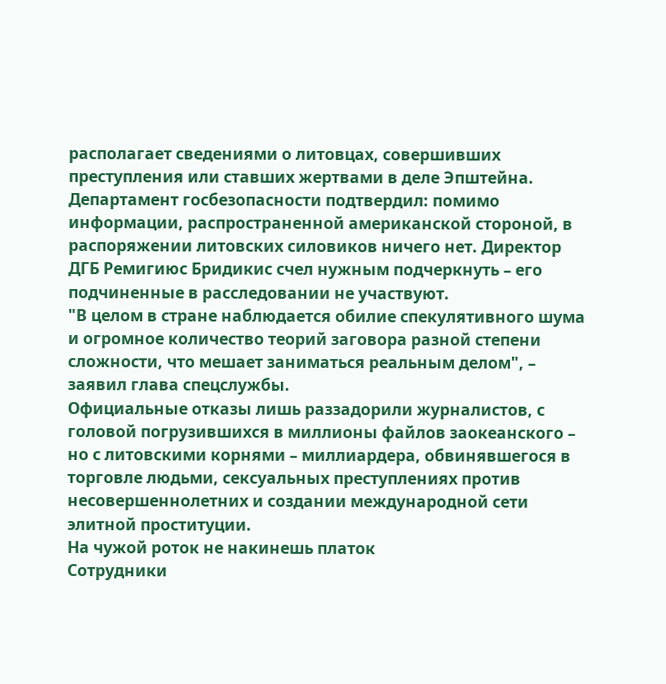располагает сведениями о литовцах, совершивших преступления или ставших жертвами в деле Эпштейна.
Департамент госбезопасности подтвердил: помимо информации, распространенной американской стороной, в распоряжении литовских силовиков ничего нет. Директор ДГБ Ремигиюс Бридикис счел нужным подчеркнуть – его подчиненные в расследовании не участвуют.
"В целом в стране наблюдается обилие спекулятивного шума и огромное количество теорий заговора разной степени сложности, что мешает заниматься реальным делом", – заявил глава спецслужбы.
Официальные отказы лишь раззадорили журналистов, с головой погрузившихся в миллионы файлов заокеанского – но с литовскими корнями – миллиардера, обвинявшегося в торговле людьми, сексуальных преступлениях против несовершеннолетних и создании международной сети элитной проституции.
На чужой роток не накинешь платок
Сотрудники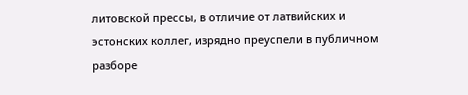литовской прессы, в отличие от латвийских и эстонских коллег, изрядно преуспели в публичном разборе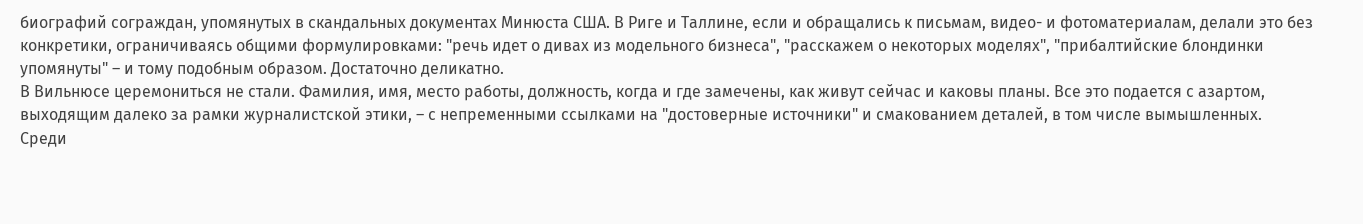биографий сограждан, упомянутых в скандальных документах Минюста США. В Риге и Таллине, если и обращались к письмам, видео- и фотоматериалам, делали это без конкретики, ограничиваясь общими формулировками: "речь идет о дивах из модельного бизнеса", "расскажем о некоторых моделях", "прибалтийские блондинки упомянуты" – и тому подобным образом. Достаточно деликатно.
В Вильнюсе церемониться не стали. Фамилия, имя, место работы, должность, когда и где замечены, как живут сейчас и каковы планы. Все это подается с азартом, выходящим далеко за рамки журналистской этики, – с непременными ссылками на "достоверные источники" и смакованием деталей, в том числе вымышленных.
Среди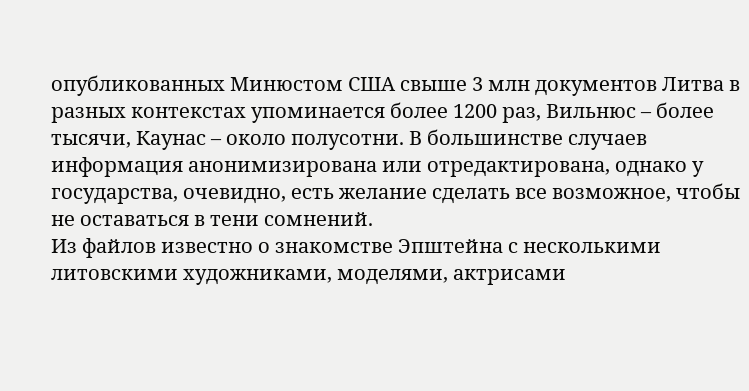опубликованных Минюстом США свыше 3 млн документов Литва в разных контекстах упоминается более 1200 раз, Вильнюс – более тысячи, Каунас – около полусотни. В большинстве случаев информация анонимизирована или отредактирована, однако у государства, очевидно, есть желание сделать все возможное, чтобы не оставаться в тени сомнений.
Из файлов известно о знакомстве Эпштейна с несколькими литовскими художниками, моделями, актрисами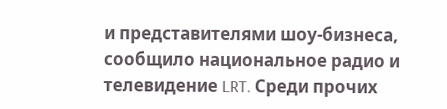и представителями шоу-бизнеса, сообщило национальное радио и телевидение LRT. Среди прочих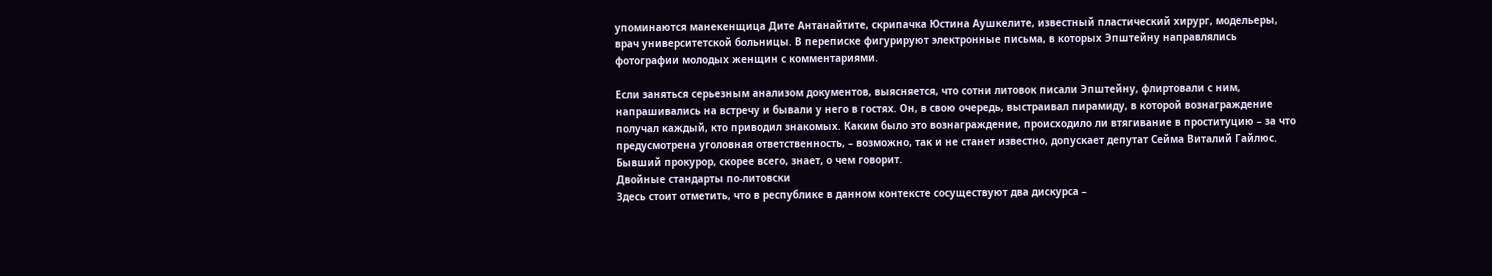упоминаются манекенщица Дите Антанайтите, скрипачка Юстина Аушкелите, известный пластический хирург, модельеры, врач университетской больницы. В переписке фигурируют электронные письма, в которых Эпштейну направлялись фотографии молодых женщин с комментариями.

Если заняться серьезным анализом документов, выясняется, что сотни литовок писали Эпштейну, флиртовали с ним, напрашивались на встречу и бывали у него в гостях. Он, в свою очередь, выстраивал пирамиду, в которой вознаграждение получал каждый, кто приводил знакомых. Каким было это вознаграждение, происходило ли втягивание в проституцию – за что предусмотрена уголовная ответственность, – возможно, так и не станет известно, допускает депутат Сейма Виталий Гайлюс. Бывший прокурор, скорее всего, знает, о чем говорит.
Двойные стандарты по-литовски
Здесь стоит отметить, что в республике в данном контексте сосуществуют два дискурса –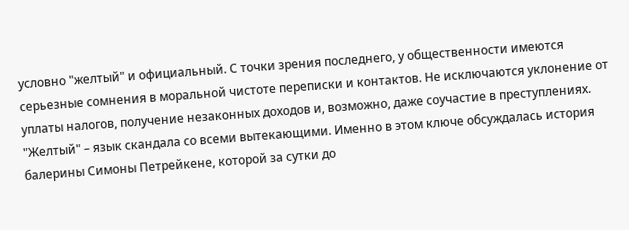условно "желтый" и официальный. С точки зрения последнего, у общественности имеются серьезные сомнения в моральной чистоте переписки и контактов. Не исключаются уклонение от уплаты налогов, получение незаконных доходов и, возможно, даже соучастие в преступлениях.
"Желтый" – язык скандала со всеми вытекающими. Именно в этом ключе обсуждалась история балерины Симоны Петрейкене, которой за сутки до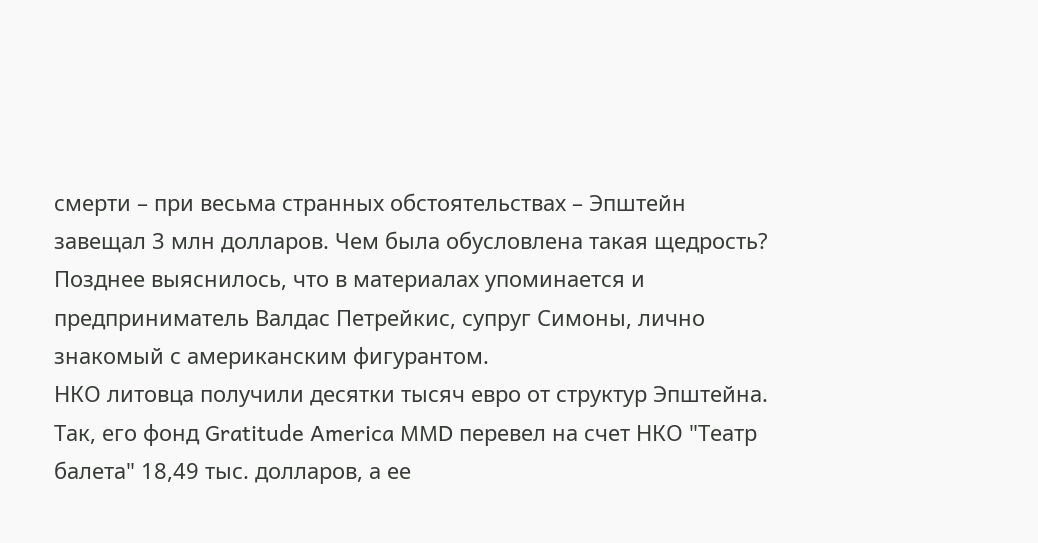смерти – при весьма странных обстоятельствах – Эпштейн завещал 3 млн долларов. Чем была обусловлена такая щедрость? Позднее выяснилось, что в материалах упоминается и предприниматель Валдас Петрейкис, супруг Симоны, лично знакомый с американским фигурантом.
НКО литовца получили десятки тысяч евро от структур Эпштейна. Так, его фонд Gratitude America MMD перевел на счет НКО "Театр балета" 18,49 тыс. долларов, а ее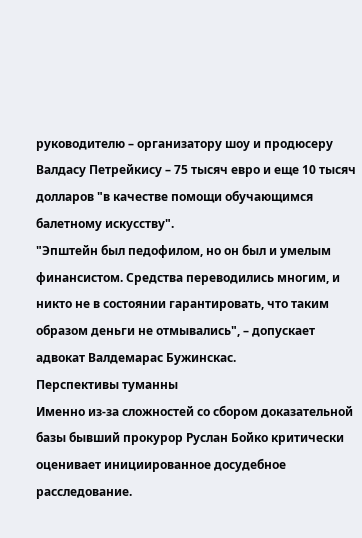руководителю – организатору шоу и продюсеру Валдасу Петрейкису – 75 тысяч евро и еще 10 тысяч долларов "в качестве помощи обучающимся балетному искусству".
"Эпштейн был педофилом, но он был и умелым финансистом. Средства переводились многим, и никто не в состоянии гарантировать, что таким образом деньги не отмывались", – допускает адвокат Валдемарас Бужинскас.
Перспективы туманны
Именно из-за сложностей со сбором доказательной базы бывший прокурор Руслан Бойко критически оценивает инициированное досудебное расследование.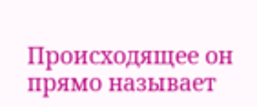Происходящее он прямо называет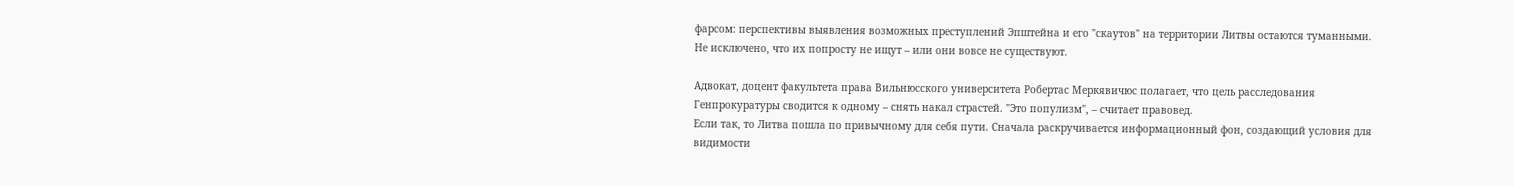фарсом: перспективы выявления возможных преступлений Эпштейна и его "скаутов" на территории Литвы остаются туманными. Не исключено, что их попросту не ищут – или они вовсе не существуют.

Адвокат, доцент факультета права Вильнюсского университета Робертас Меркявичюс полагает, что цель расследования Генпрокуратуры сводится к одному – снять накал страстей. "Это популизм", – считает правовед.
Если так, то Литва пошла по привычному для себя пути. Сначала раскручивается информационный фон, создающий условия для видимости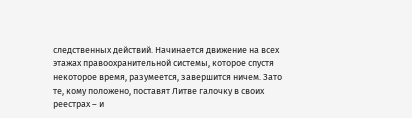следственных действий. Начинается движение на всех этажах правоохранительной системы, которое спустя некоторое время, разумеется, завершится ничем. Зато те, кому положено, поставят Литве галочку в своих реестрах – и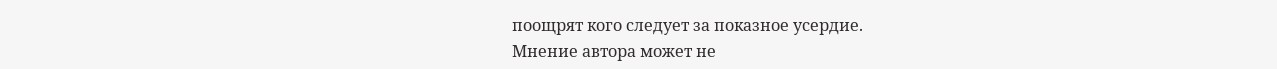поощрят кого следует за показное усердие.
Мнение автора может не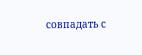совпадать с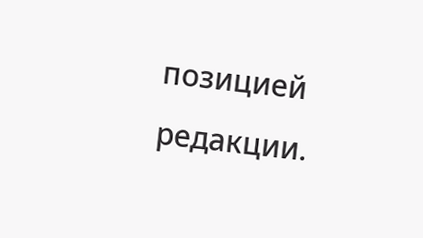позицией редакции.